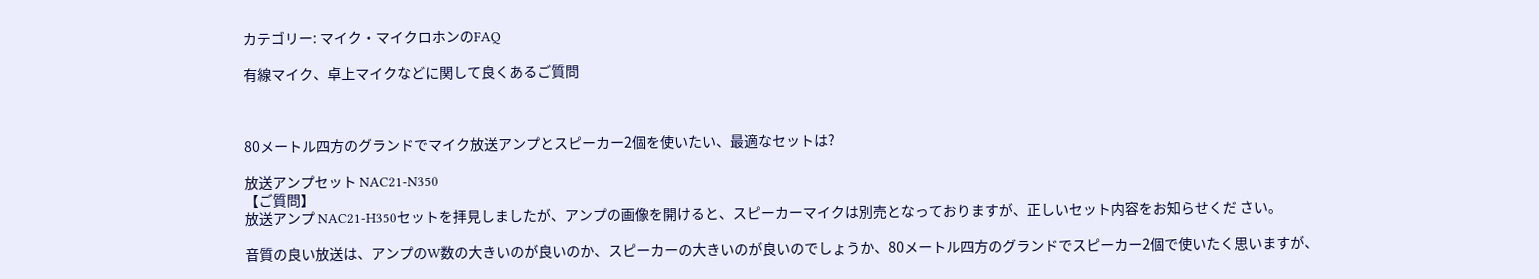カテゴリー: マイク・マイクロホンのFAQ

有線マイク、卓上マイクなどに関して良くあるご質問



80メートル四方のグランドでマイク放送アンプとスピーカー2個を使いたい、最適なセットは?

放送アンプセット NAC21-N350
【ご質問】
放送アンプ NAC21-H350セットを拝見しましたが、アンプの画像を開けると、スピーカーマイクは別売となっておりますが、正しいセット内容をお知らせくだ さい。

音質の良い放送は、アンプのW数の大きいのが良いのか、スピーカーの大きいのが良いのでしょうか、80メートル四方のグランドでスピーカー2個で使いたく思いますが、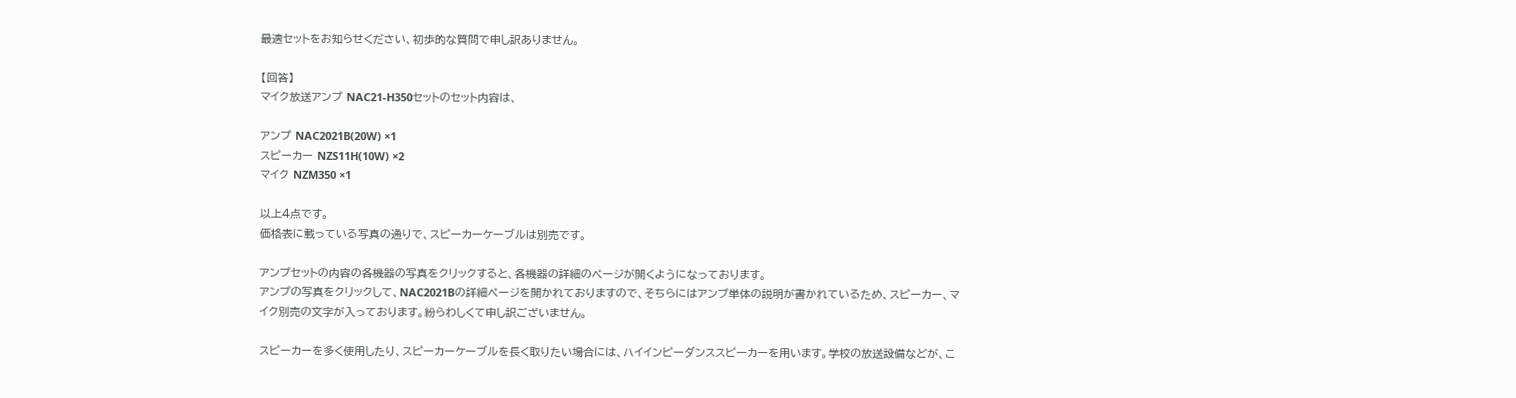最適セットをお知らせください、初歩的な質問で申し訳ありません。

【回答】
マイク放送アンプ NAC21-H350セットのセット内容は、

アンプ NAC2021B(20W) ×1
スピーカー NZS11H(10W) ×2
マイク NZM350 ×1

以上4点です。
価格表に載っている写真の通りで、スピーカーケーブルは別売です。

アンプセットの内容の各機器の写真をクリックすると、各機器の詳細のページが開くようになっております。
アンプの写真をクリックして、NAC2021Bの詳細ページを開かれておりますので、そちらにはアンプ単体の説明が書かれているため、スピーカー、マイク別売の文字が入っております。紛らわしくて申し訳ございません。

スピーカーを多く使用したり、スピーカーケーブルを長く取りたい場合には、ハイインピーダンススピーカーを用います。学校の放送設備などが、こ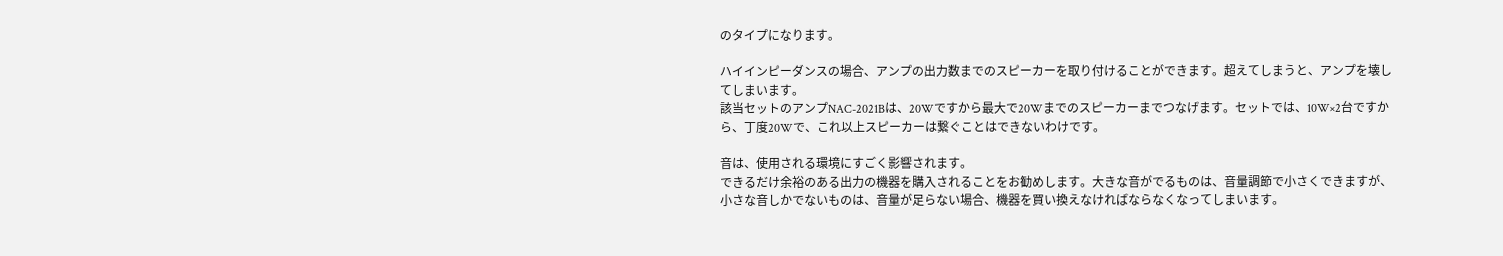のタイプになります。

ハイインピーダンスの場合、アンプの出力数までのスピーカーを取り付けることができます。超えてしまうと、アンプを壊してしまいます。
該当セットのアンプNAC-2021Bは、20Wですから最大で20Wまでのスピーカーまでつなげます。セットでは、10W×2台ですから、丁度20Wで、これ以上スピーカーは繋ぐことはできないわけです。

音は、使用される環境にすごく影響されます。
できるだけ余裕のある出力の機器を購入されることをお勧めします。大きな音がでるものは、音量調節で小さくできますが、小さな音しかでないものは、音量が足らない場合、機器を買い換えなければならなくなってしまいます。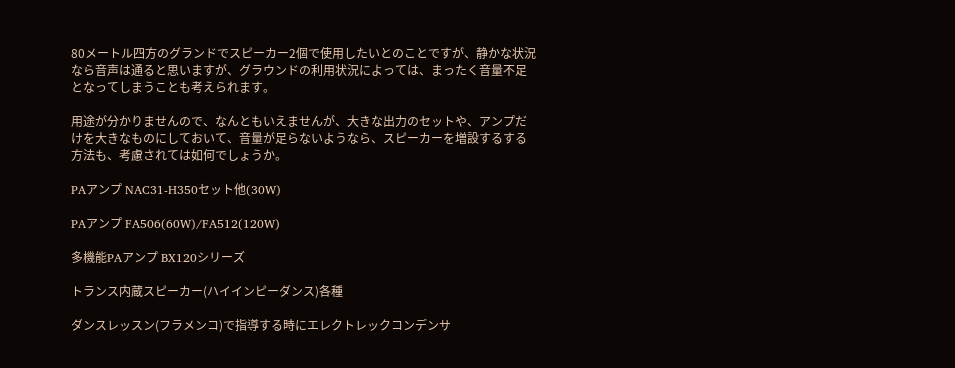80メートル四方のグランドでスピーカー2個で使用したいとのことですが、静かな状況なら音声は通ると思いますが、グラウンドの利用状況によっては、まったく音量不足となってしまうことも考えられます。

用途が分かりませんので、なんともいえませんが、大きな出力のセットや、アンプだけを大きなものにしておいて、音量が足らないようなら、スピーカーを増設するする方法も、考慮されては如何でしょうか。

PAアンプ NAC31-H350セット他(30W)

PAアンプ FA506(60W)/FA512(120W)

多機能PAアンプ BX120シリーズ

トランス内蔵スピーカー(ハイインピーダンス)各種

ダンスレッスン(フラメンコ)で指導する時にエレクトレックコンデンサ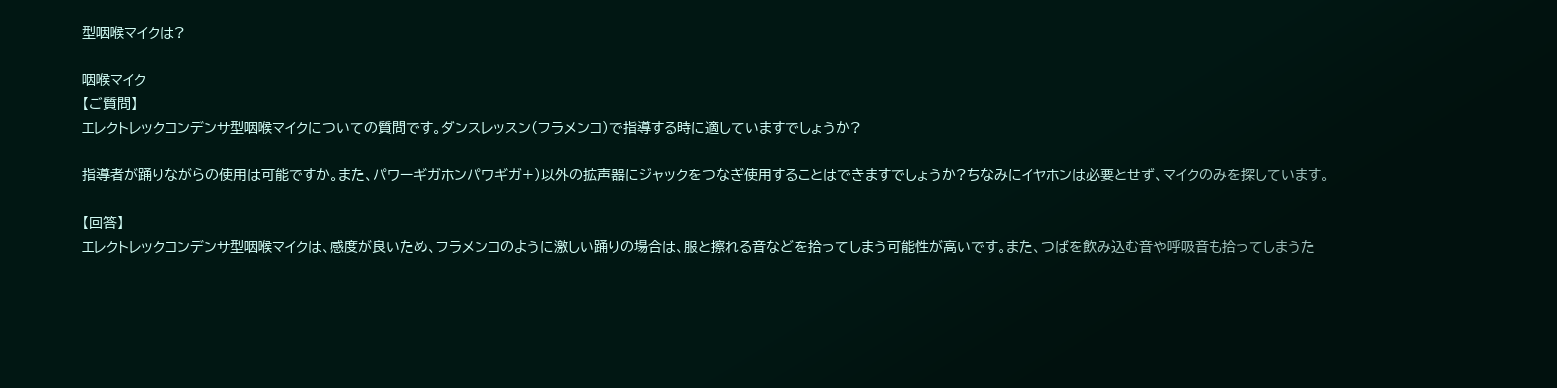型咽喉マイクは?

咽喉マイク
【ご質問】
エレクトレックコンデンサ型咽喉マイクについての質問です。ダンスレッスン(フラメンコ)で指導する時に適していますでしょうか?

指導者が踊りながらの使用は可能ですか。また、パワーギガホンパワギガ+)以外の拡声器にジャックをつなぎ使用することはできますでしょうか?ちなみにイヤホンは必要とせず、マイクのみを探しています。

【回答】
エレクトレックコンデンサ型咽喉マイクは、感度が良いため、フラメンコのように激しい踊りの場合は、服と擦れる音などを拾ってしまう可能性が高いです。また、つばを飲み込む音や呼吸音も拾ってしまうた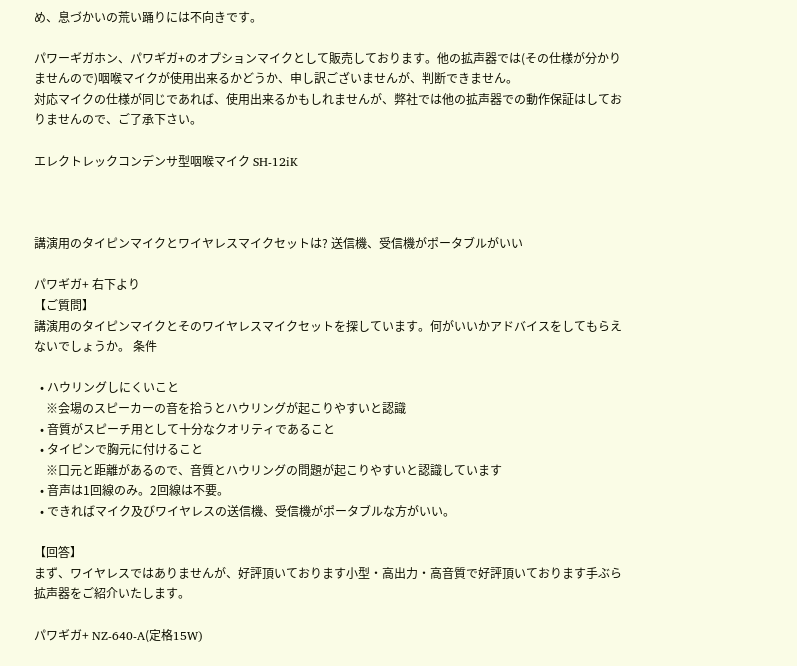め、息づかいの荒い踊りには不向きです。

パワーギガホン、パワギガ+のオプションマイクとして販売しております。他の拡声器では(その仕様が分かりませんので)咽喉マイクが使用出来るかどうか、申し訳ございませんが、判断できません。
対応マイクの仕様が同じであれば、使用出来るかもしれませんが、弊社では他の拡声器での動作保証はしておりませんので、ご了承下さい。

エレクトレックコンデンサ型咽喉マイク SH-12iK



講演用のタイピンマイクとワイヤレスマイクセットは? 送信機、受信機がポータブルがいい

パワギガ+ 右下より
【ご質問】
講演用のタイピンマイクとそのワイヤレスマイクセットを探しています。何がいいかアドバイスをしてもらえないでしょうか。 条件

  • ハウリングしにくいこと
    ※会場のスピーカーの音を拾うとハウリングが起こりやすいと認識
  • 音質がスピーチ用として十分なクオリティであること
  • タイピンで胸元に付けること
    ※口元と距離があるので、音質とハウリングの問題が起こりやすいと認識しています
  • 音声は1回線のみ。2回線は不要。
  • できればマイク及びワイヤレスの送信機、受信機がポータブルな方がいい。

【回答】
まず、ワイヤレスではありませんが、好評頂いております小型・高出力・高音質で好評頂いております手ぶら拡声器をご紹介いたします。

パワギガ+ NZ-640-A(定格15W)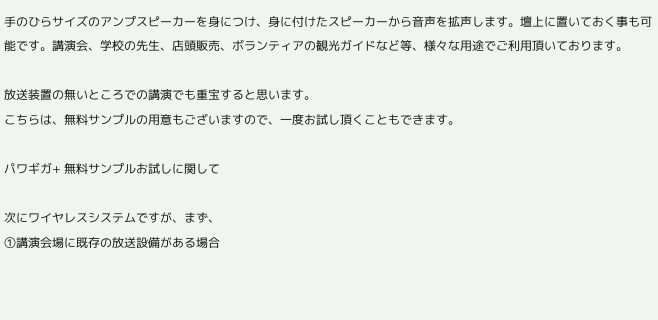手のひらサイズのアンプスピーカーを身につけ、身に付けたスピーカーから音声を拡声します。壇上に置いておく事も可能です。講演会、学校の先生、店頭販売、ボランティアの観光ガイドなど等、様々な用途でご利用頂いております。

放送装置の無いところでの講演でも重宝すると思います。
こちらは、無料サンプルの用意もございますので、一度お試し頂くこともできます。

パワギガ+ 無料サンプルお試しに関して

次にワイヤレスシステムですが、まず、
①講演会場に既存の放送設備がある場合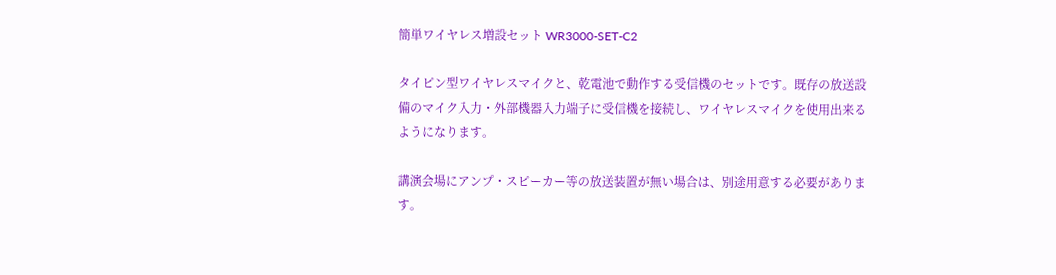簡単ワイヤレス増設セット WR3000-SET-C2

タイピン型ワイヤレスマイクと、乾電池で動作する受信機のセットです。既存の放送設備のマイク入力・外部機器入力端子に受信機を接続し、ワイヤレスマイクを使用出来るようになります。

講演会場にアンプ・スピーカー等の放送装置が無い場合は、別途用意する必要があります。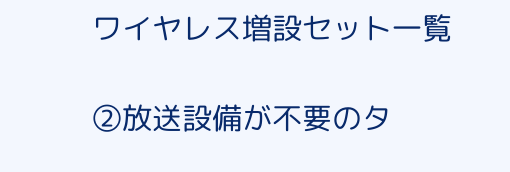ワイヤレス増設セット一覧

②放送設備が不要のタ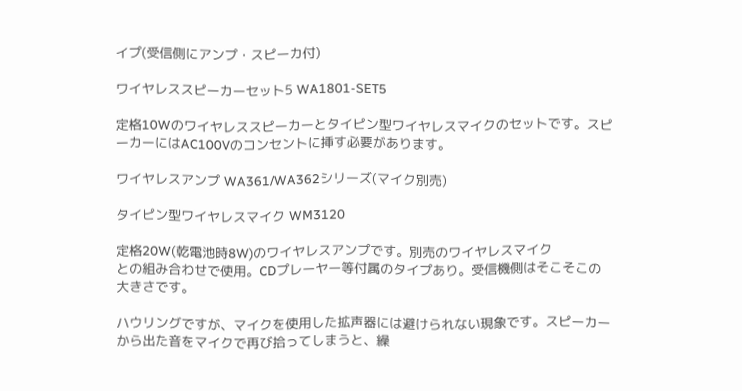イプ(受信側にアンプ・スピーカ付)

ワイヤレススピーカーセット5 WA1801-SET5

定格10Wのワイヤレススピーカーとタイピン型ワイヤレスマイクのセットです。スピーカーにはAC100Vのコンセントに挿す必要があります。

ワイヤレスアンプ WA361/WA362シリーズ(マイク別売)

タイピン型ワイヤレスマイク WM3120

定格20W(乾電池時8W)のワイヤレスアンプです。別売のワイヤレスマイク
との組み合わせで使用。CDプレーヤー等付属のタイプあり。受信機側はそこそこの大きさです。

ハウリングですが、マイクを使用した拡声器には避けられない現象です。スピーカーから出た音をマイクで再び拾ってしまうと、繰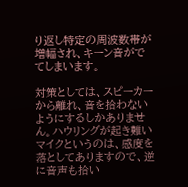り返し特定の周波数帯が増幅され、キーン音がでてしまいます。

対策としては、スピーカーから離れ、音を拾わないようにするしかありません。ハウリングが起き難いマイクというのは、感度を落としてありますので、逆に音声も拾い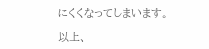にくくなってしまいます。

以上、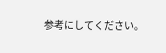参考にしてください。